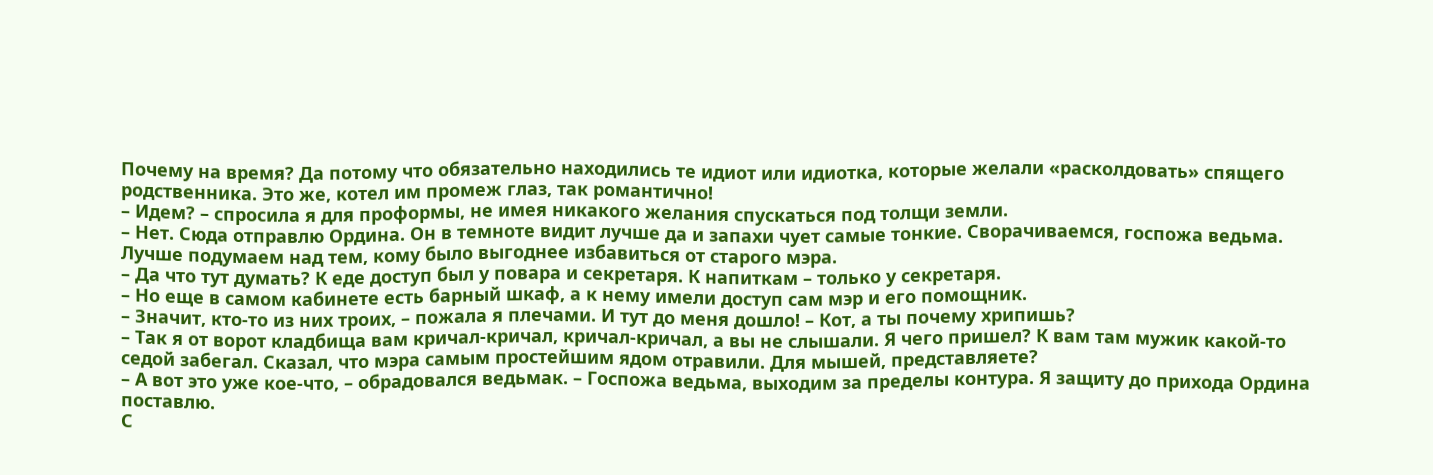Почему на время? Да потому что обязательно находились те идиот или идиотка, которые желали «расколдовать» спящего родственника. Это же, котел им промеж глаз, так романтично!
– Идем? – спросила я для проформы, не имея никакого желания спускаться под толщи земли.
– Нет. Сюда отправлю Ордина. Он в темноте видит лучше да и запахи чует самые тонкие. Сворачиваемся, госпожа ведьма. Лучше подумаем над тем, кому было выгоднее избавиться от старого мэра.
– Да что тут думать? К еде доступ был у повара и секретаря. К напиткам – только у секретаря.
– Но еще в самом кабинете есть барный шкаф, а к нему имели доступ сам мэр и его помощник.
– Значит, кто-то из них троих, – пожала я плечами. И тут до меня дошло! – Кот, а ты почему хрипишь?
– Так я от ворот кладбища вам кричал-кричал, кричал-кричал, а вы не слышали. Я чего пришел? К вам там мужик какой-то седой забегал. Сказал, что мэра самым простейшим ядом отравили. Для мышей, представляете?
– А вот это уже кое-что, – обрадовался ведьмак. – Госпожа ведьма, выходим за пределы контура. Я защиту до прихода Ордина поставлю.
С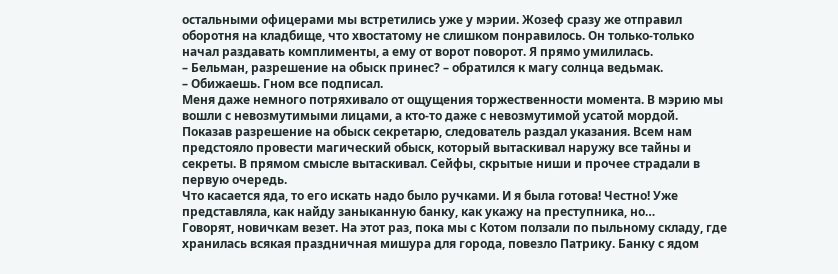остальными офицерами мы встретились уже у мэрии. Жозеф сразу же отправил оборотня на кладбище, что хвостатому не слишком понравилось. Он только-только начал раздавать комплименты, а ему от ворот поворот. Я прямо умилилась.
– Бельман, разрешение на обыск принес? – обратился к магу солнца ведьмак.
– Обижаешь. Гном все подписал.
Меня даже немного потряхивало от ощущения торжественности момента. В мэрию мы вошли с невозмутимыми лицами, а кто-то даже с невозмутимой усатой мордой.
Показав разрешение на обыск секретарю, следователь раздал указания. Всем нам предстояло провести магический обыск, который вытаскивал наружу все тайны и секреты. В прямом смысле вытаскивал. Сейфы, скрытые ниши и прочее страдали в первую очередь.
Что касается яда, то его искать надо было ручками. И я была готова! Честно! Уже представляла, как найду заныканную банку, как укажу на преступника, но…
Говорят, новичкам везет. На этот раз, пока мы с Котом ползали по пыльному складу, где хранилась всякая праздничная мишура для города, повезло Патрику. Банку с ядом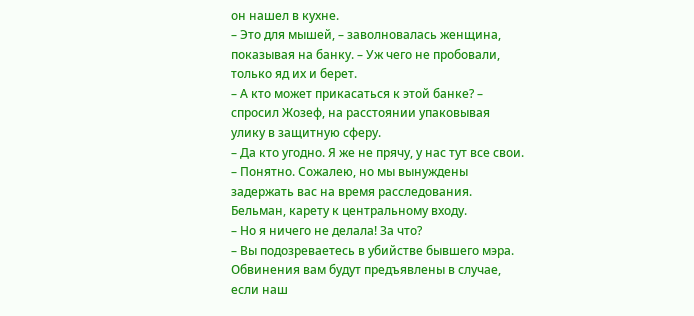он нашел в кухне.
– Это для мышей, – заволновалась женщина, показывая на банку. – Уж чего не пробовали, только яд их и берет.
– А кто может прикасаться к этой банке? – спросил Жозеф, на расстоянии упаковывая улику в защитную сферу.
– Да кто угодно. Я же не прячу, у нас тут все свои.
– Понятно. Сожалею, но мы вынуждены задержать вас на время расследования. Бельман, карету к центральному входу.
– Но я ничего не делала! За что?
– Вы подозреваетесь в убийстве бывшего мэра. Обвинения вам будут предъявлены в случае, если наш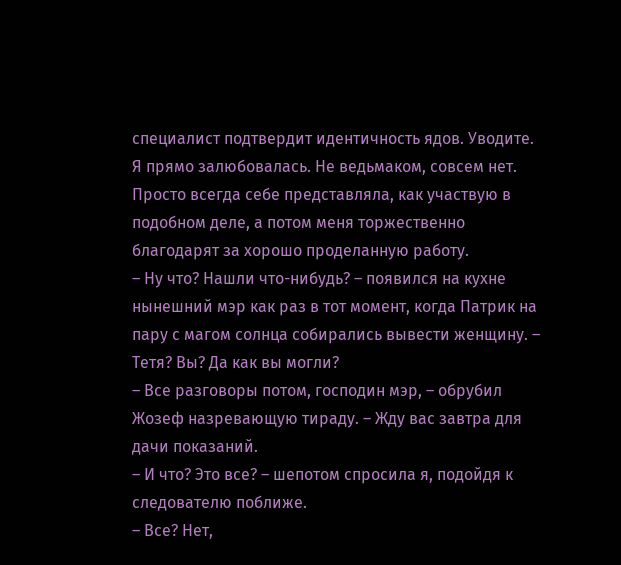специалист подтвердит идентичность ядов. Уводите.
Я прямо залюбовалась. Не ведьмаком, совсем нет. Просто всегда себе представляла, как участвую в подобном деле, а потом меня торжественно благодарят за хорошо проделанную работу.
– Ну что? Нашли что-нибудь? – появился на кухне нынешний мэр как раз в тот момент, когда Патрик на пару с магом солнца собирались вывести женщину. – Тетя? Вы? Да как вы могли?
– Все разговоры потом, господин мэр, – обрубил Жозеф назревающую тираду. – Жду вас завтра для дачи показаний.
– И что? Это все? – шепотом спросила я, подойдя к следователю поближе.
– Все? Нет,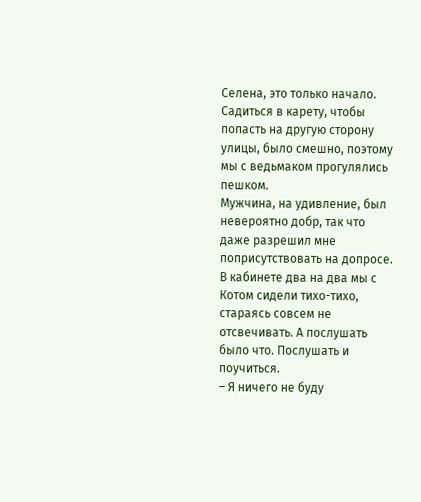Селена, это только начало.
Садиться в карету, чтобы попасть на другую сторону улицы, было смешно, поэтому мы с ведьмаком прогулялись пешком.
Мужчина, на удивление, был невероятно добр, так что даже разрешил мне поприсутствовать на допросе. В кабинете два на два мы с Котом сидели тихо-тихо, стараясь совсем не отсвечивать. А послушать было что. Послушать и поучиться.
– Я ничего не буду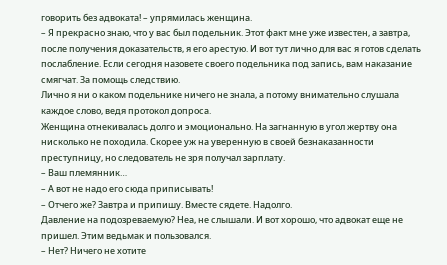говорить без адвоката! – упрямилась женщина.
– Я прекрасно знаю, что у вас был подельник. Этот факт мне уже известен, а завтра, после получения доказательств, я его арестую. И вот тут лично для вас я готов сделать послабление. Если сегодня назовете своего подельника под запись, вам наказание смягчат. За помощь следствию.
Лично я ни о каком подельнике ничего не знала, а потому внимательно слушала каждое слово, ведя протокол допроса.
Женщина отнекивалась долго и эмоционально. На загнанную в угол жертву она нисколько не походила. Скорее уж на уверенную в своей безнаказанности преступницу, но следователь не зря получал зарплату.
– Ваш племянник…
– А вот не надо его сюда приписывать!
– Отчего же? Завтра и припишу. Вместе сядете. Надолго.
Давление на подозреваемую? Неа, не слышали. И вот хорошо, что адвокат еще не пришел. Этим ведьмак и пользовался.
– Нет? Ничего не хотите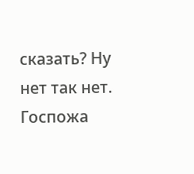сказать? Ну нет так нет. Госпожа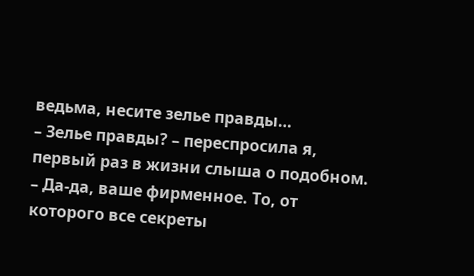ведьма, несите зелье правды…
– Зелье правды? – переспросила я, первый раз в жизни слыша о подобном.
– Да-да, ваше фирменное. То, от которого все секреты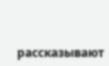рассказывают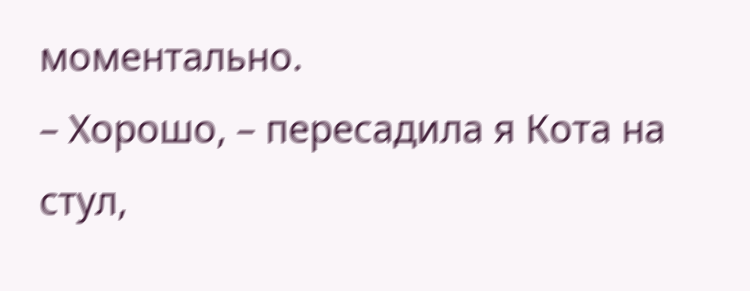моментально.
– Хорошо, – пересадила я Кота на стул,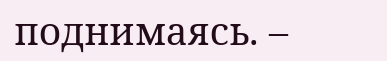поднимаясь. –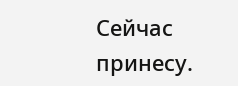Сейчас принесу.